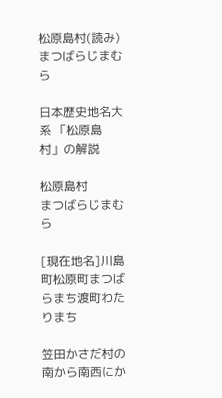松原島村(読み)まつばらじまむら

日本歴史地名大系 「松原島村」の解説

松原島村
まつばらじまむら

[現在地名]川島町松原町まつばらまち渡町わたりまち

笠田かさだ村の南から南西にか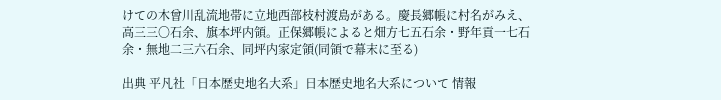けての木曾川乱流地帯に立地西部枝村渡島がある。慶長郷帳に村名がみえ、高三三〇石余、旗本坪内領。正保郷帳によると畑方七五石余・野年貢一七石余・無地二三六石余、同坪内家定領(同領で幕末に至る)

出典 平凡社「日本歴史地名大系」日本歴史地名大系について 情報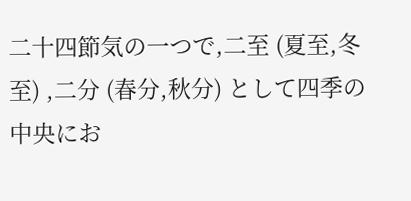二十四節気の一つで,二至 (夏至,冬至) ,二分 (春分,秋分) として四季の中央にお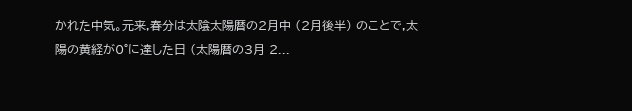かれた中気。元来,春分は太陰太陽暦の2月中 (2月後半) のことで,太陽の黄経が0°に達した日 (太陽暦の3月 2...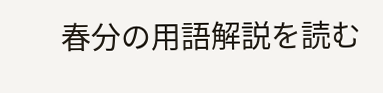春分の用語解説を読む